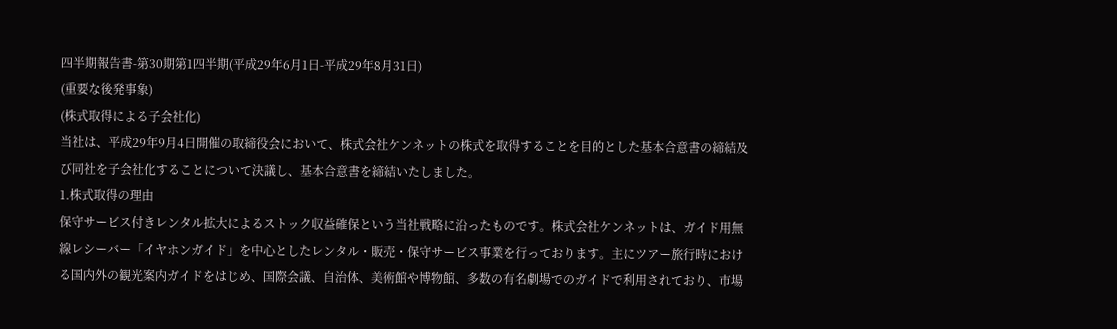四半期報告書-第30期第1四半期(平成29年6月1日-平成29年8月31日)
(重要な後発事象)
(株式取得による子会社化)
当社は、平成29年9月4日開催の取締役会において、株式会社ケンネットの株式を取得することを目的とした基本合意書の締結及び同社を子会社化することについて決議し、基本合意書を締結いたしました。
1.株式取得の理由
保守サービス付きレンタル拡大によるストック収益確保という当社戦略に沿ったものです。株式会社ケンネットは、ガイド用無線レシーバー「イヤホンガイド」を中心としたレンタル・販売・保守サービス事業を行っております。主にツアー旅行時における国内外の観光案内ガイドをはじめ、国際会議、自治体、美術館や博物館、多数の有名劇場でのガイドで利用されており、市場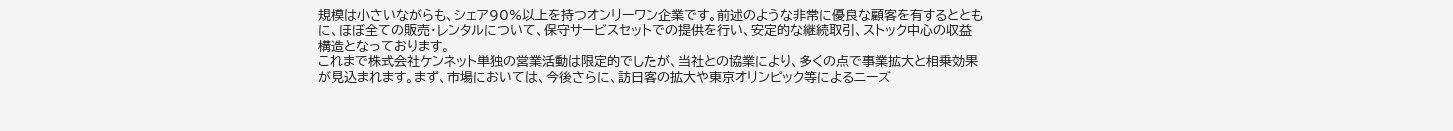規模は小さいながらも、シェア90%以上を持つオンリーワン企業です。前述のような非常に優良な顧客を有するとともに、ほぼ全ての販売・レンタルについて、保守サービスセットでの提供を行い、安定的な継続取引、ストック中心の収益構造となっております。
これまで株式会社ケンネット単独の営業活動は限定的でしたが、当社との協業により、多くの点で事業拡大と相乗効果が見込まれます。まず、市場においては、今後さらに、訪日客の拡大や東京オリンピック等によるニーズ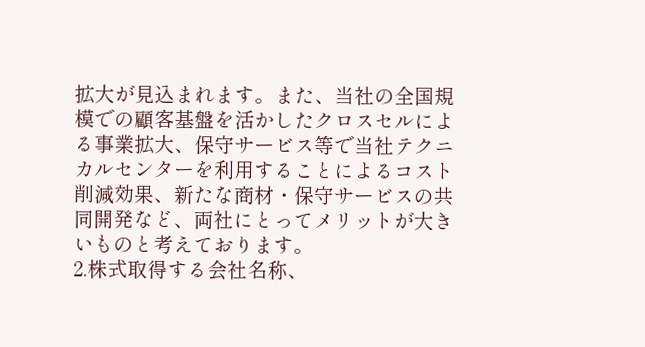拡大が見込まれます。また、当社の全国規模での顧客基盤を活かしたクロスセルによる事業拡大、保守サービス等で当社テクニカルセンターを利用することによるコスト削減効果、新たな商材・保守サービスの共同開発など、両社にとってメリットが大きいものと考えております。
2.株式取得する会社名称、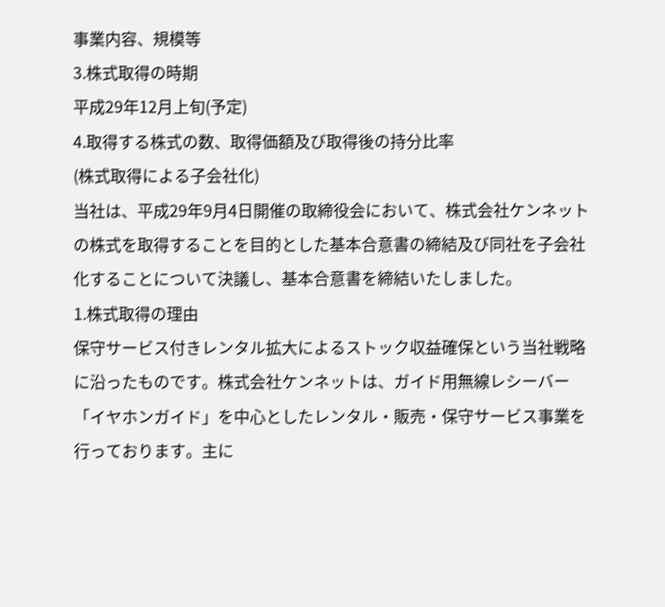事業内容、規模等
3.株式取得の時期
平成29年12月上旬(予定)
4.取得する株式の数、取得価額及び取得後の持分比率
(株式取得による子会社化)
当社は、平成29年9月4日開催の取締役会において、株式会社ケンネットの株式を取得することを目的とした基本合意書の締結及び同社を子会社化することについて決議し、基本合意書を締結いたしました。
1.株式取得の理由
保守サービス付きレンタル拡大によるストック収益確保という当社戦略に沿ったものです。株式会社ケンネットは、ガイド用無線レシーバー「イヤホンガイド」を中心としたレンタル・販売・保守サービス事業を行っております。主に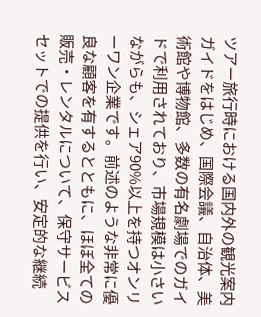ツアー旅行時における国内外の観光案内ガイドをはじめ、国際会議、自治体、美術館や博物館、多数の有名劇場でのガイドで利用されており、市場規模は小さいながらも、シェア90%以上を持つオンリーワン企業です。前述のような非常に優良な顧客を有するとともに、ほぼ全ての販売・レンタルについて、保守サービスセットでの提供を行い、安定的な継続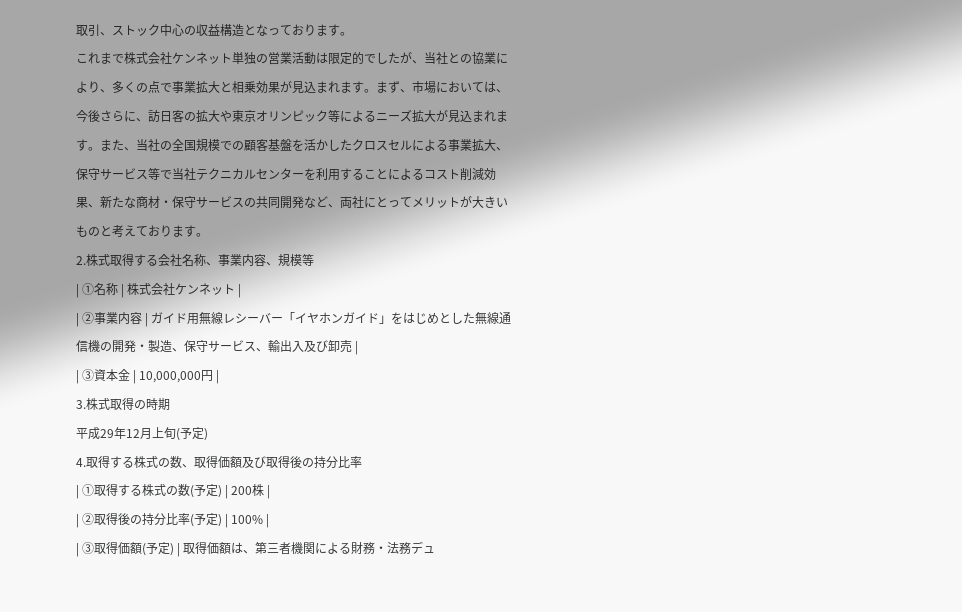取引、ストック中心の収益構造となっております。
これまで株式会社ケンネット単独の営業活動は限定的でしたが、当社との協業により、多くの点で事業拡大と相乗効果が見込まれます。まず、市場においては、今後さらに、訪日客の拡大や東京オリンピック等によるニーズ拡大が見込まれます。また、当社の全国規模での顧客基盤を活かしたクロスセルによる事業拡大、保守サービス等で当社テクニカルセンターを利用することによるコスト削減効果、新たな商材・保守サービスの共同開発など、両社にとってメリットが大きいものと考えております。
2.株式取得する会社名称、事業内容、規模等
| ①名称 | 株式会社ケンネット |
| ②事業内容 | ガイド用無線レシーバー「イヤホンガイド」をはじめとした無線通信機の開発・製造、保守サービス、輸出入及び卸売 |
| ③資本金 | 10,000,000円 |
3.株式取得の時期
平成29年12月上旬(予定)
4.取得する株式の数、取得価額及び取得後の持分比率
| ①取得する株式の数(予定) | 200株 |
| ②取得後の持分比率(予定) | 100% |
| ③取得価額(予定) | 取得価額は、第三者機関による財務・法務デュ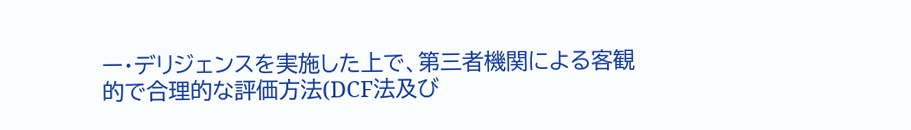ー・デリジェンスを実施した上で、第三者機関による客観的で合理的な評価方法(DCF法及び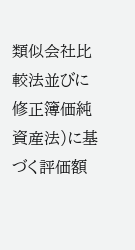類似会社比較法並びに修正簿価純資産法)に基づく評価額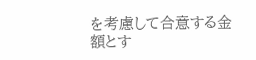を考慮して合意する金額とす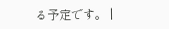る予定です。 |